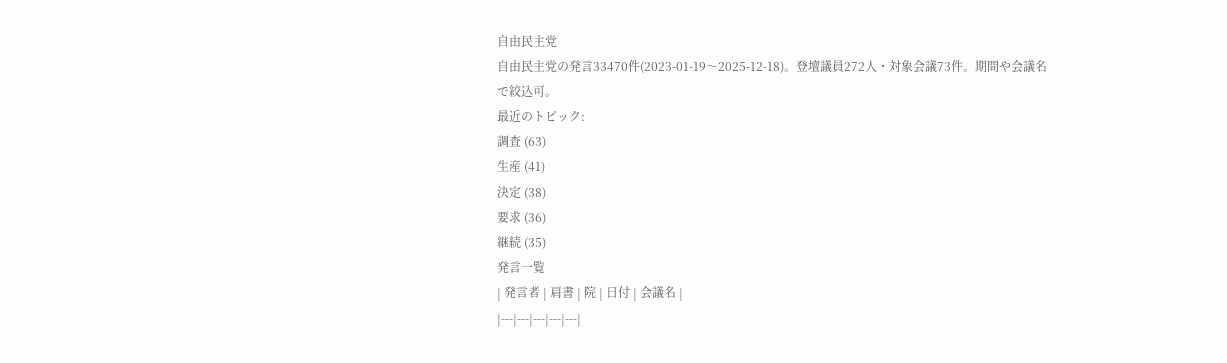自由民主党
自由民主党の発言33470件(2023-01-19〜2025-12-18)。登壇議員272人・対象会議73件。期間や会議名で絞込可。
最近のトピック:
調査 (63)
生産 (41)
決定 (38)
要求 (36)
継続 (35)
発言一覧
| 発言者 | 肩書 | 院 | 日付 | 会議名 |
|---|---|---|---|---|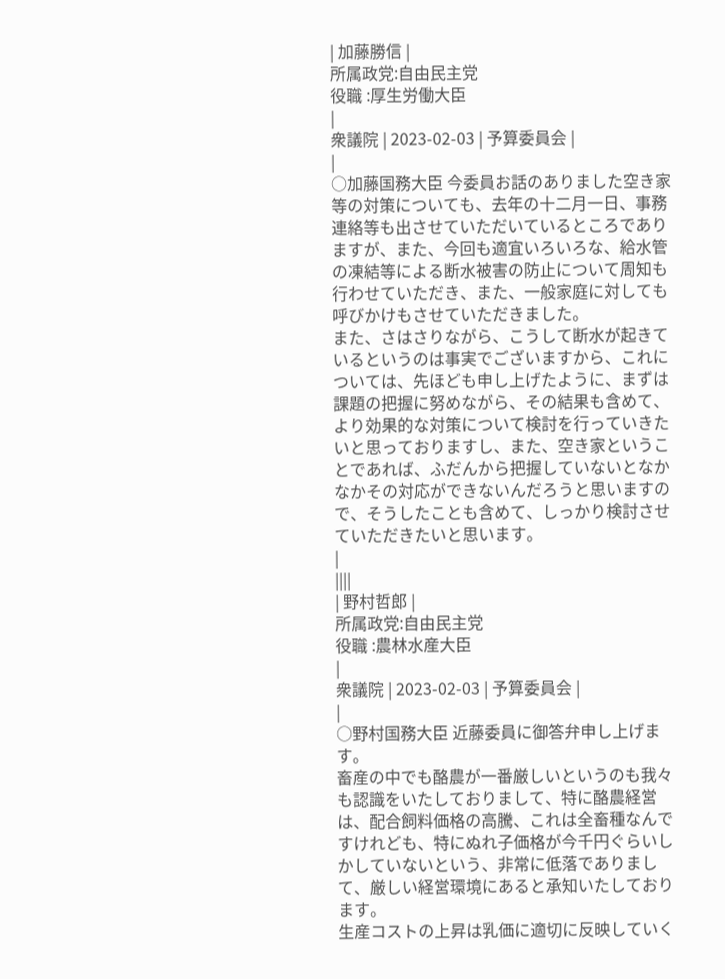| 加藤勝信 |
所属政党:自由民主党
役職 :厚生労働大臣
|
衆議院 | 2023-02-03 | 予算委員会 |
|
○加藤国務大臣 今委員お話のありました空き家等の対策についても、去年の十二月一日、事務連絡等も出させていただいているところでありますが、また、今回も適宜いろいろな、給水管の凍結等による断水被害の防止について周知も行わせていただき、また、一般家庭に対しても呼びかけもさせていただきました。
また、さはさりながら、こうして断水が起きているというのは事実でございますから、これについては、先ほども申し上げたように、まずは課題の把握に努めながら、その結果も含めて、より効果的な対策について検討を行っていきたいと思っておりますし、また、空き家ということであれば、ふだんから把握していないとなかなかその対応ができないんだろうと思いますので、そうしたことも含めて、しっかり検討させていただきたいと思います。
|
||||
| 野村哲郎 |
所属政党:自由民主党
役職 :農林水産大臣
|
衆議院 | 2023-02-03 | 予算委員会 |
|
○野村国務大臣 近藤委員に御答弁申し上げます。
畜産の中でも酪農が一番厳しいというのも我々も認識をいたしておりまして、特に酪農経営は、配合飼料価格の高騰、これは全畜種なんですけれども、特にぬれ子価格が今千円ぐらいしかしていないという、非常に低落でありまして、厳しい経営環境にあると承知いたしております。
生産コストの上昇は乳価に適切に反映していく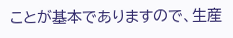ことが基本でありますので、生産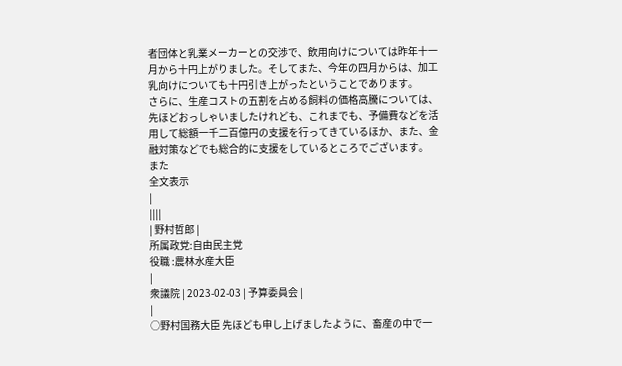者団体と乳業メーカーとの交渉で、飲用向けについては昨年十一月から十円上がりました。そしてまた、今年の四月からは、加工乳向けについても十円引き上がったということであります。
さらに、生産コストの五割を占める飼料の価格高騰については、先ほどおっしゃいましたけれども、これまでも、予備費などを活用して総額一千二百億円の支援を行ってきているほか、また、金融対策などでも総合的に支援をしているところでございます。
また
全文表示
|
||||
| 野村哲郎 |
所属政党:自由民主党
役職 :農林水産大臣
|
衆議院 | 2023-02-03 | 予算委員会 |
|
○野村国務大臣 先ほども申し上げましたように、畜産の中で一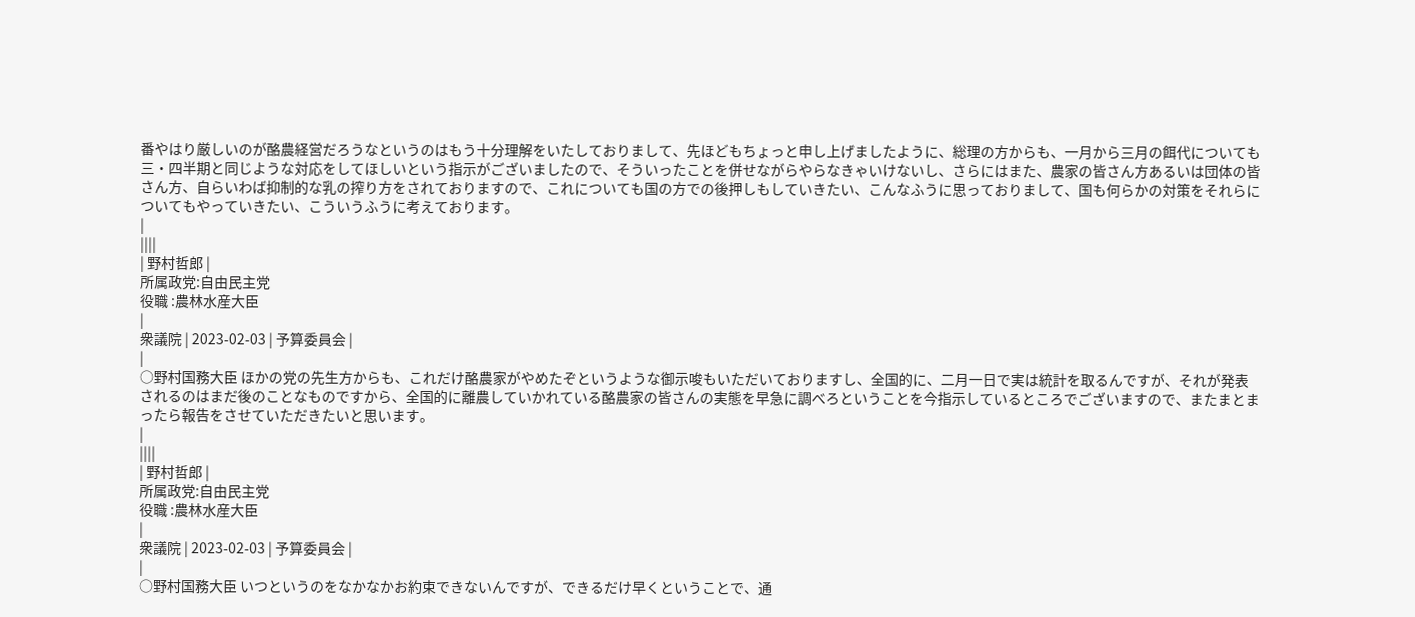番やはり厳しいのが酪農経営だろうなというのはもう十分理解をいたしておりまして、先ほどもちょっと申し上げましたように、総理の方からも、一月から三月の餌代についても三・四半期と同じような対応をしてほしいという指示がございましたので、そういったことを併せながらやらなきゃいけないし、さらにはまた、農家の皆さん方あるいは団体の皆さん方、自らいわば抑制的な乳の搾り方をされておりますので、これについても国の方での後押しもしていきたい、こんなふうに思っておりまして、国も何らかの対策をそれらについてもやっていきたい、こういうふうに考えております。
|
||||
| 野村哲郎 |
所属政党:自由民主党
役職 :農林水産大臣
|
衆議院 | 2023-02-03 | 予算委員会 |
|
○野村国務大臣 ほかの党の先生方からも、これだけ酪農家がやめたぞというような御示唆もいただいておりますし、全国的に、二月一日で実は統計を取るんですが、それが発表されるのはまだ後のことなものですから、全国的に離農していかれている酪農家の皆さんの実態を早急に調べろということを今指示しているところでございますので、またまとまったら報告をさせていただきたいと思います。
|
||||
| 野村哲郎 |
所属政党:自由民主党
役職 :農林水産大臣
|
衆議院 | 2023-02-03 | 予算委員会 |
|
○野村国務大臣 いつというのをなかなかお約束できないんですが、できるだけ早くということで、通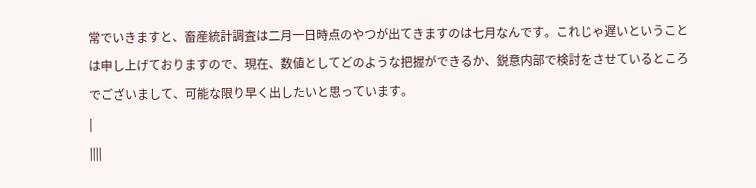常でいきますと、畜産統計調査は二月一日時点のやつが出てきますのは七月なんです。これじゃ遅いということは申し上げておりますので、現在、数値としてどのような把握ができるか、鋭意内部で検討をさせているところでございまして、可能な限り早く出したいと思っています。
|
||||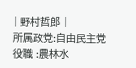| 野村哲郎 |
所属政党:自由民主党
役職 :農林水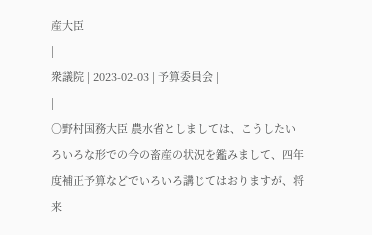産大臣
|
衆議院 | 2023-02-03 | 予算委員会 |
|
○野村国務大臣 農水省としましては、こうしたいろいろな形での今の畜産の状況を鑑みまして、四年度補正予算などでいろいろ講じてはおりますが、将来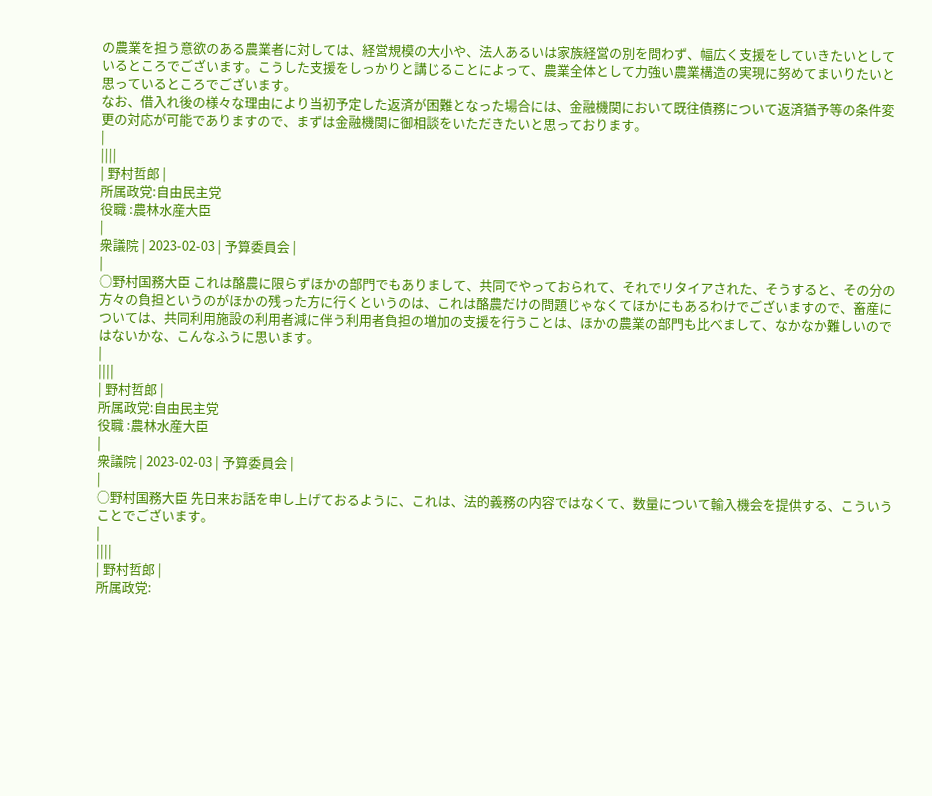の農業を担う意欲のある農業者に対しては、経営規模の大小や、法人あるいは家族経営の別を問わず、幅広く支援をしていきたいとしているところでございます。こうした支援をしっかりと講じることによって、農業全体として力強い農業構造の実現に努めてまいりたいと思っているところでございます。
なお、借入れ後の様々な理由により当初予定した返済が困難となった場合には、金融機関において既往債務について返済猶予等の条件変更の対応が可能でありますので、まずは金融機関に御相談をいただきたいと思っております。
|
||||
| 野村哲郎 |
所属政党:自由民主党
役職 :農林水産大臣
|
衆議院 | 2023-02-03 | 予算委員会 |
|
○野村国務大臣 これは酪農に限らずほかの部門でもありまして、共同でやっておられて、それでリタイアされた、そうすると、その分の方々の負担というのがほかの残った方に行くというのは、これは酪農だけの問題じゃなくてほかにもあるわけでございますので、畜産については、共同利用施設の利用者減に伴う利用者負担の増加の支援を行うことは、ほかの農業の部門も比べまして、なかなか難しいのではないかな、こんなふうに思います。
|
||||
| 野村哲郎 |
所属政党:自由民主党
役職 :農林水産大臣
|
衆議院 | 2023-02-03 | 予算委員会 |
|
○野村国務大臣 先日来お話を申し上げておるように、これは、法的義務の内容ではなくて、数量について輸入機会を提供する、こういうことでございます。
|
||||
| 野村哲郎 |
所属政党: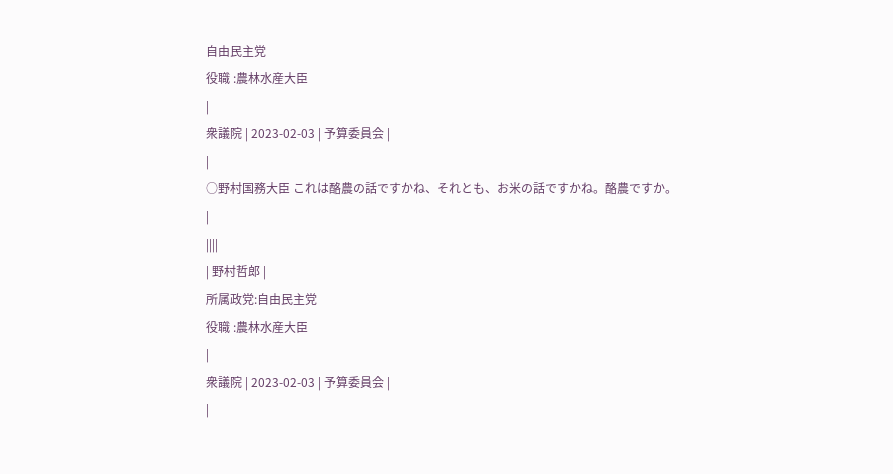自由民主党
役職 :農林水産大臣
|
衆議院 | 2023-02-03 | 予算委員会 |
|
○野村国務大臣 これは酪農の話ですかね、それとも、お米の話ですかね。酪農ですか。
|
||||
| 野村哲郎 |
所属政党:自由民主党
役職 :農林水産大臣
|
衆議院 | 2023-02-03 | 予算委員会 |
|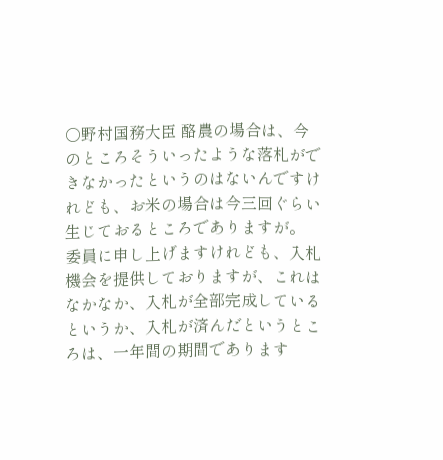○野村国務大臣 酪農の場合は、今のところそういったような落札ができなかったというのはないんですけれども、お米の場合は今三回ぐらい生じておるところでありますが。
委員に申し上げますけれども、入札機会を提供しておりますが、これはなかなか、入札が全部完成しているというか、入札が済んだというところは、一年間の期間であります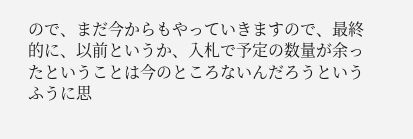ので、まだ今からもやっていきますので、最終的に、以前というか、入札で予定の数量が余ったということは今のところないんだろうというふうに思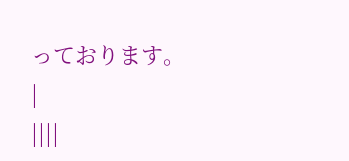っております。
|
||||